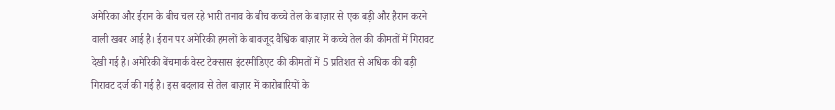अमेरिका और ईरान के बीच चल रहे भारी तनाव के बीच कच्चे तेल के बाज़ार से एक बड़ी और हैरान करने वाली खबर आई है। ईरान पर अमेरिकी हमलों के बावजूद वैश्विक बाज़ार में कच्चे तेल की कीमतों में गिरावट देखी गई है। अमेरिकी बेंचमार्क वेस्ट टेक्सास इंटरमीडिएट की कीमतों में 5 प्रतिशत से अधिक की बड़ी गिरावट दर्ज की गई है। इस बदलाव से तेल बाज़ार में कारोबारियों के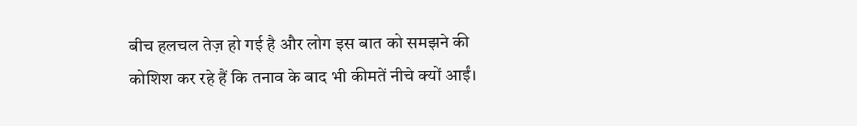बीच हलचल तेज़ हो गई है और लोग इस बात को समझने की कोशिश कर रहे हैं कि तनाव के बाद भी कीमतें नीचे क्यों आईं।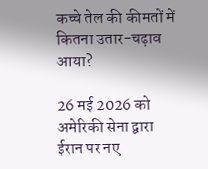कच्चे तेल की कीमतों में कितना उतार-चढ़ाव आया?

26 मई 2026 को अमेरिकी सेना द्वारा ईरान पर नए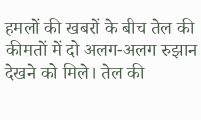हमलों की खबरों के बीच तेल की कीमतों में दो अलग-अलग रुझान देखने को मिले। तेल की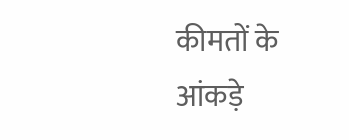कीमतों के आंकड़े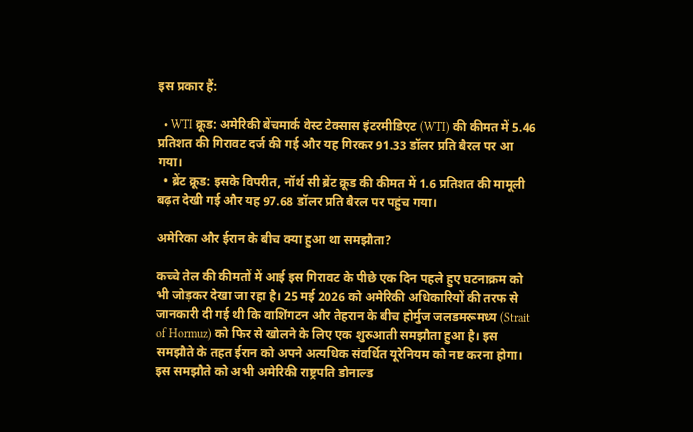इस प्रकार हैं:

  • WTI क्रूड: अमेरिकी बेंचमार्क वेस्ट टेक्सास इंटरमीडिएट (WTI) की कीमत में 5.46 प्रतिशत की गिरावट दर्ज की गई और यह गिरकर 91.33 डॉलर प्रति बैरल पर आ गया।
  • ब्रेंट क्रूड: इसके विपरीत, नॉर्थ सी ब्रेंट क्रूड की कीमत में 1.6 प्रतिशत की मामूली बढ़त देखी गई और यह 97.68 डॉलर प्रति बैरल पर पहुंच गया।

अमेरिका और ईरान के बीच क्या हुआ था समझौता?

कच्चे तेल की कीमतों में आई इस गिरावट के पीछे एक दिन पहले हुए घटनाक्रम को भी जोड़कर देखा जा रहा है। 25 मई 2026 को अमेरिकी अधिकारियों की तरफ से जानकारी दी गई थी कि वाशिंगटन और तेहरान के बीच होर्मुज जलडमरूमध्य (Strait of Hormuz) को फिर से खोलने के लिए एक शुरुआती समझौता हुआ है। इस समझौते के तहत ईरान को अपने अत्यधिक संवर्धित यूरेनियम को नष्ट करना होगा। इस समझौते को अभी अमेरिकी राष्ट्रपति डोनाल्ड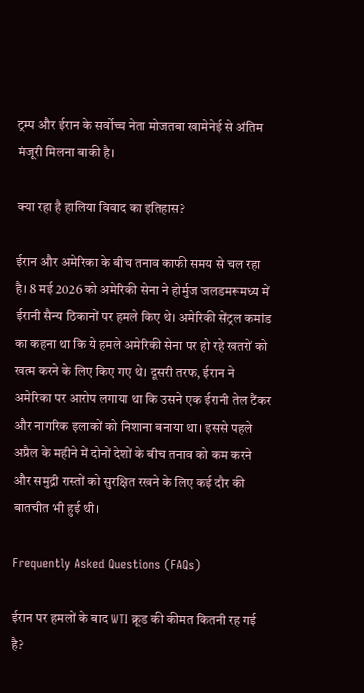ट्रम्प और ईरान के सर्वोच्च नेता मोजतबा खामेनेई से अंतिम मंजूरी मिलना बाकी है।

क्या रहा है हालिया विवाद का इतिहास?

ईरान और अमेरिका के बीच तनाव काफी समय से चल रहा है। 8 मई 2026 को अमेरिकी सेना ने होर्मुज जलडमरूमध्य में ईरानी सैन्य ठिकानों पर हमले किए थे। अमेरिकी सेंट्रल कमांड का कहना था कि ये हमले अमेरिकी सेना पर हो रहे खतरों को खत्म करने के लिए किए गए थे। दूसरी तरफ, ईरान ने अमेरिका पर आरोप लगाया था कि उसने एक ईरानी तेल टैंकर और नागरिक इलाकों को निशाना बनाया था। इससे पहले अप्रैल के महीने में दोनों देशों के बीच तनाव को कम करने और समुद्री रास्तों को सुरक्षित रखने के लिए कई दौर की बातचीत भी हुई थी।

Frequently Asked Questions (FAQs)

ईरान पर हमलों के बाद WTI क्रूड की कीमत कितनी रह गई है?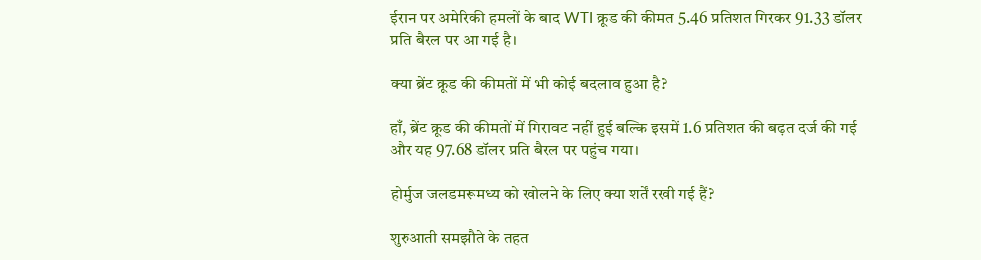ईरान पर अमेरिकी हमलों के बाद WTI क्रूड की कीमत 5.46 प्रतिशत गिरकर 91.33 डॉलर प्रति बैरल पर आ गई है।

क्या ब्रेंट क्रूड की कीमतों में भी कोई बदलाव हुआ है?

हाँ, ब्रेंट क्रूड की कीमतों में गिरावट नहीं हुई बल्कि इसमें 1.6 प्रतिशत की बढ़त दर्ज की गई और यह 97.68 डॉलर प्रति बैरल पर पहुंच गया।

होर्मुज जलडमरूमध्य को खोलने के लिए क्या शर्तें रखी गई हैं?

शुरुआती समझौते के तहत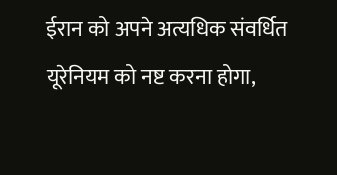ईरान को अपने अत्यधिक संवर्धित यूरेनियम को नष्ट करना होगा,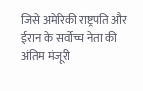जिसे अमेरिकी राष्ट्रपति और ईरान के सर्वोच्च नेता की अंतिम मंजूरी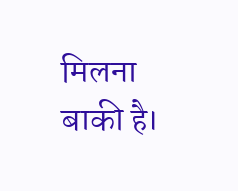मिलना बाकी है।